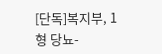[단독]복지부, 1형 당뇨-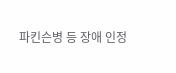파킨슨병 등 장애 인정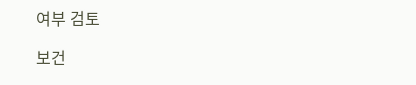여부 검토

보건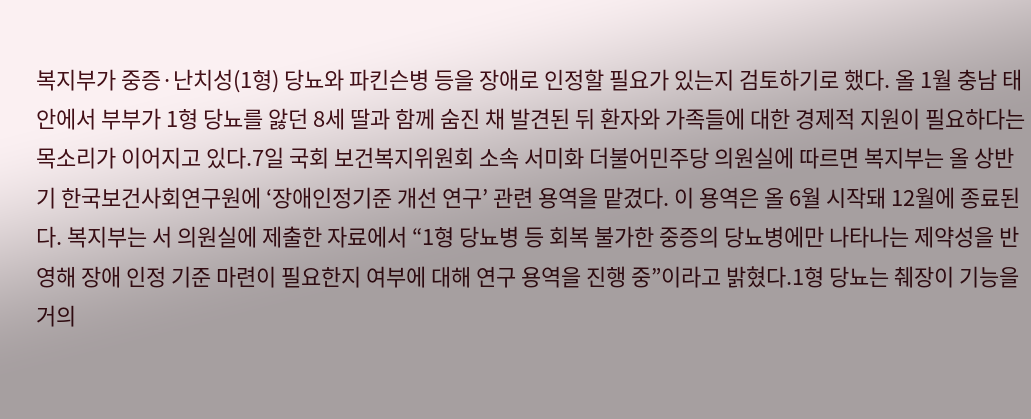복지부가 중증·난치성(1형) 당뇨와 파킨슨병 등을 장애로 인정할 필요가 있는지 검토하기로 했다. 올 1월 충남 태안에서 부부가 1형 당뇨를 앓던 8세 딸과 함께 숨진 채 발견된 뒤 환자와 가족들에 대한 경제적 지원이 필요하다는 목소리가 이어지고 있다.7일 국회 보건복지위원회 소속 서미화 더불어민주당 의원실에 따르면 복지부는 올 상반기 한국보건사회연구원에 ‘장애인정기준 개선 연구’ 관련 용역을 맡겼다. 이 용역은 올 6월 시작돼 12월에 종료된다. 복지부는 서 의원실에 제출한 자료에서 “1형 당뇨병 등 회복 불가한 중증의 당뇨병에만 나타나는 제약성을 반영해 장애 인정 기준 마련이 필요한지 여부에 대해 연구 용역을 진행 중”이라고 밝혔다.1형 당뇨는 췌장이 기능을 거의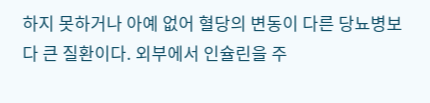하지 못하거나 아예 없어 혈당의 변동이 다른 당뇨병보다 큰 질환이다. 외부에서 인슐린을 주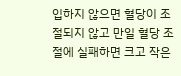입하지 않으면 혈당이 조절되지 않고 만일 혈당 조절에 실패하면 크고 작은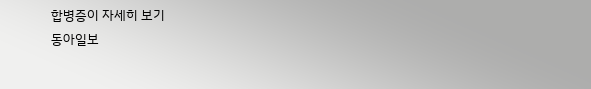합병증이 자세히 보기
동아일보